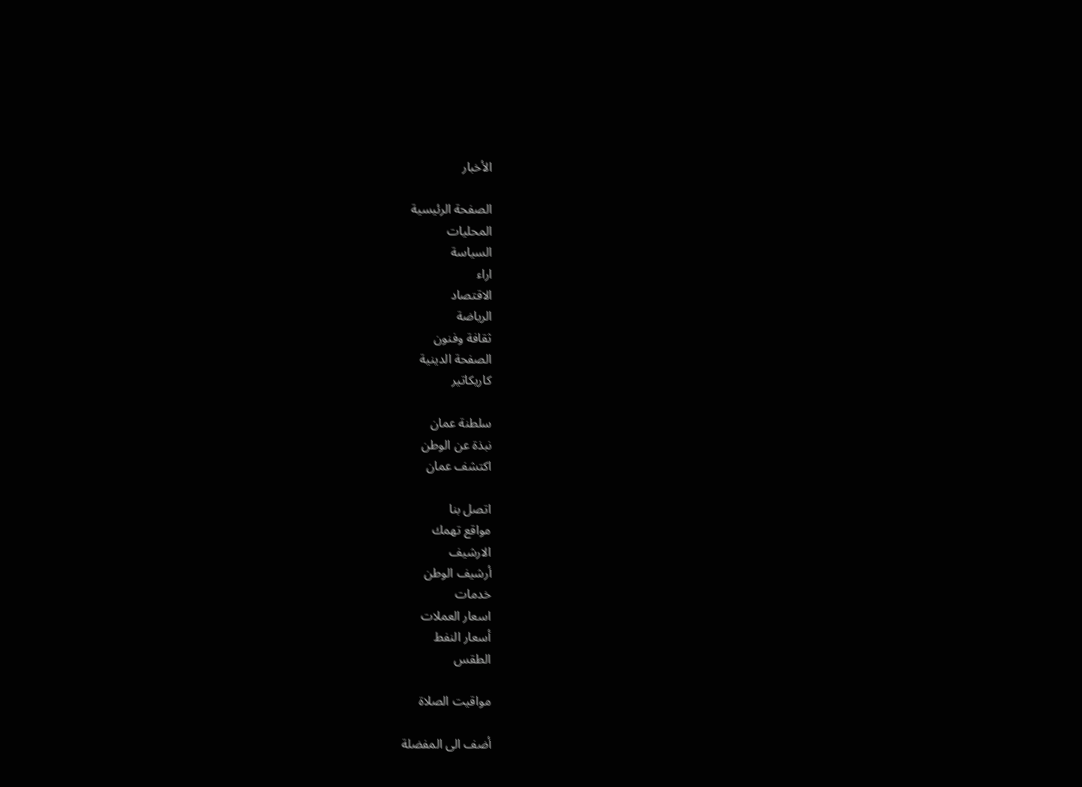الأخبار

الصفحة الرئيسية
المحليات
السياسة
اراء
الاقتصاد
الرياضة
ثقافة وفنون
الصفحة الدينية
كاريكاتير

سلطنة عمان
نبذة عن الوطن
اكتشف عمان

اتصل بنا
مواقع تهمك
الارشيف
أرشيف الوطن
خدمات
اسعار العملات
أسعار النفط
الطقس

مواقيت الصلاة

أضف الى المفضلة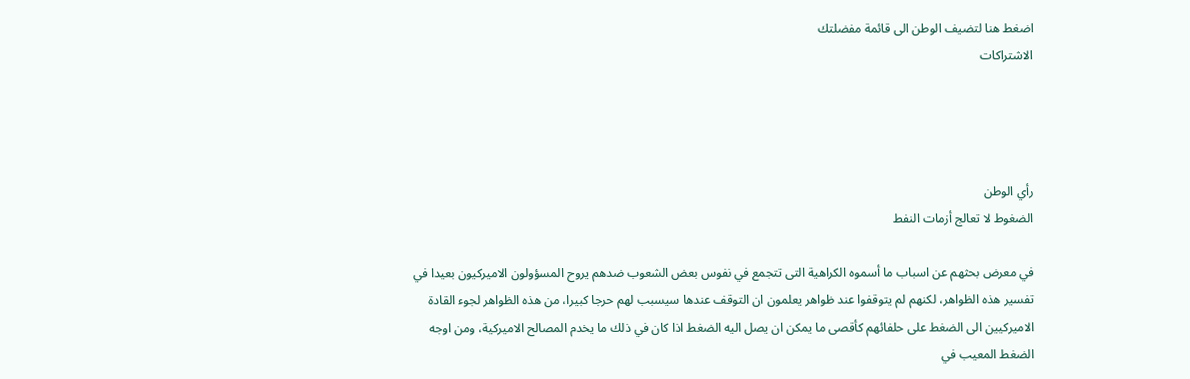اضغط هنا لتضيف الوطن الى قائمة مفضلتك
الاشتراكات




رأي الوطن
الضغوط لا تعالج أزمات النفط

في معرض بحثهم عن اسباب ما أسموه الكراهية التى تتجمع في نفوس بعض الشعوب ضدهم يروح المسؤولون الاميركيون بعيدا في تفسير هذه الظواهر، لكنهم لم يتوقفوا عند ظواهر يعلمون ان التوقف عندها سيسبب لهم حرجا كبيرا، من هذه الظواهر لجوء القادة الاميركيين الى الضغط على حلفائهم كأقصى ما يمكن ان يصل اليه الضغط اذا كان في ذلك ما يخدم المصالح الاميركية، ومن اوجه الضغط المعيب في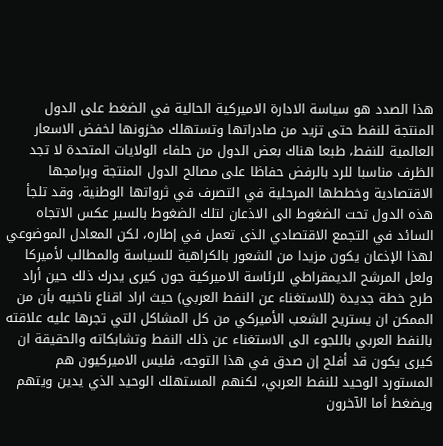هذا الصدد هو سياسة الادارة الاميركية الحالية في الضغط على الدول المنتجة للنفط حتى تزيد من صادراتها وتستهلك مخزونها لخفض الاسعار العالمية للنفط، طبعا هناك بعض الدول من حلفاء الولايات المتحدة لا تجد الظرف مناسبا للرد بالرفض حفاظا على مصالح الدول المنتجة وبرامجها الاقتصادية وخططها المرحلية في التصرف في ثرواتها الوطنية، وقد تلجأ هذه الدول تحت الضغوط الى الاذعان لتلك الضغوط بالسير عكس الاتجاه السائد في التجمع الاقتصادي الذى تعمل في إطاره، لكن المعادل الموضوعي لهذا الإذعان يكون مزيدا من الشعور بالكراهية للسياسة والمطالب لأميركا ولعل المرشح الديمقراطي للرئاسة الاميركية جون كيرى يدرك ذلك حين أراد طرح خطة جديدة (للاستغناء عن النفط العربي) حيث اراد اقناع ناخبيه بأن من الممكن ان يستريح الشعب الأميركي من كل المشاكل التي تجرها عليه علاقته بالنفط العربي باللجوء الى الاستغناء عن ذلك النفط وتشابكاته والحقيقة ان كيرى يكون قد أفلح إن صدق في هذا التوجه، فليس الاميركيون هم المستورد الوحيد للنفط العربي، لكنهم المستهلك الوحيد الذي يدين ويتهم ويضغط أما الآخرون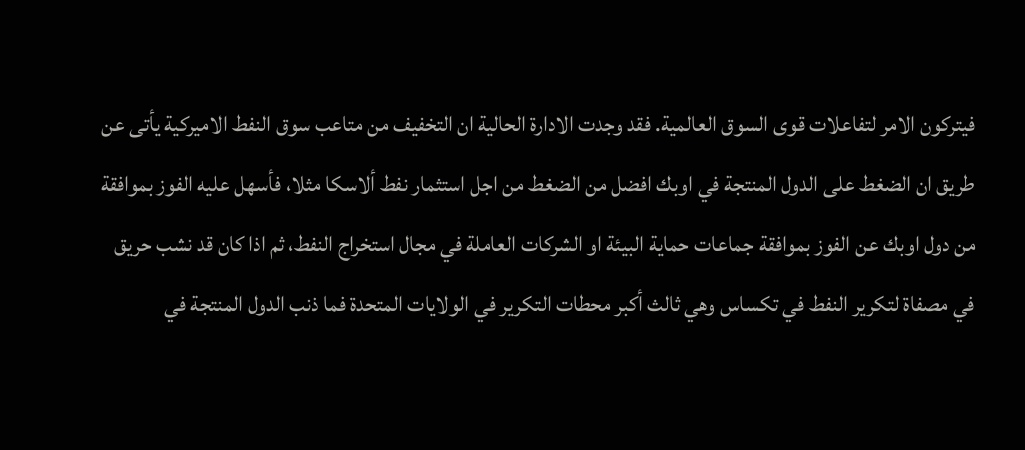فيتركون الامر لتفاعلات قوى السوق العالمية. فقد وجدت الادارة الحالية ان التخفيف من متاعب سوق النفط الاميركية يأتى عن طريق ان الضغط على الدول المنتجة في اوبك افضل من الضغط من اجل استثمار نفط ألاسكا مثلا، فأسهل عليه الفوز بموافقة من دول اوبك عن الفوز بموافقة جماعات حماية البيئة او الشركات العاملة في مجال استخراج النفط، ثم اذا كان قد نشب حريق في مصفاة لتكرير النفط في تكساس وهي ثالث أكبر محطات التكرير في الولايات المتحدة فما ذنب الدول المنتجة في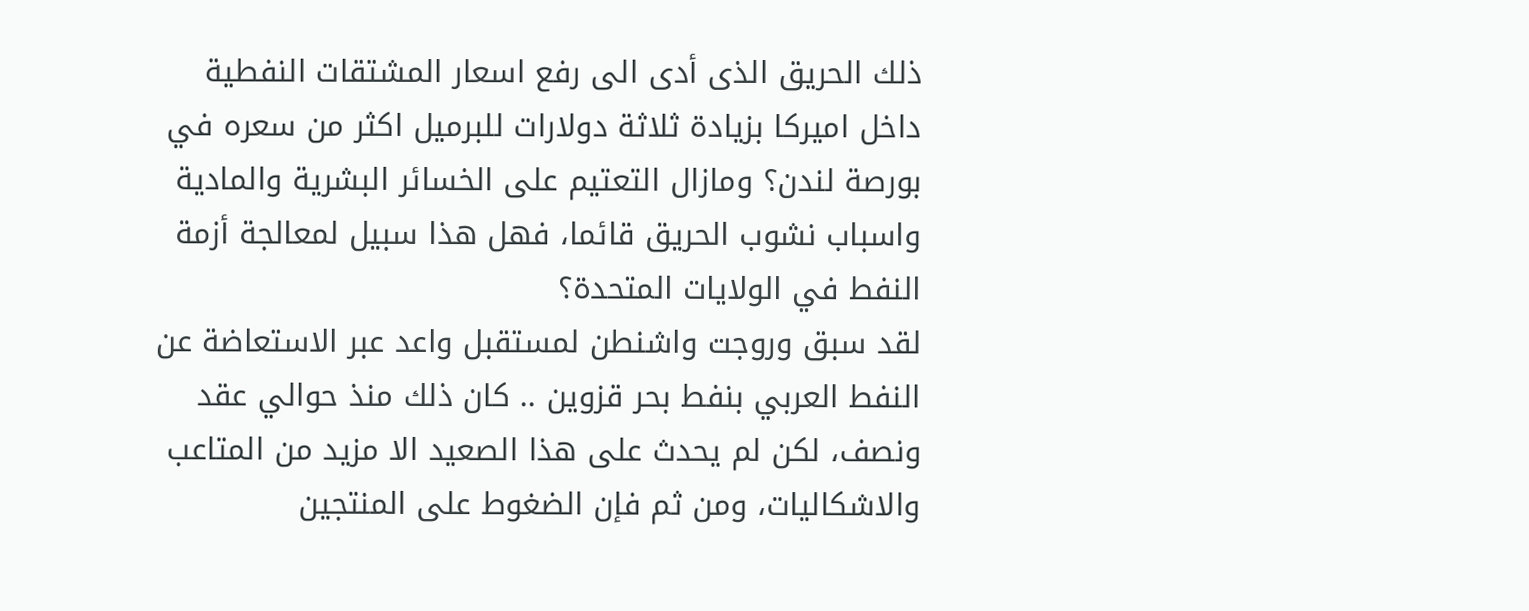ذلك الحريق الذى أدى الى رفع اسعار المشتقات النفطية داخل اميركا بزيادة ثلاثة دولارات للبرميل اكثر من سعره في بورصة لندن؟ ومازال التعتيم على الخسائر البشرية والمادية واسباب نشوب الحريق قائما، فهل هذا سبيل لمعالجة أزمة النفط في الولايات المتحدة؟
لقد سبق وروجت واشنطن لمستقبل واعد عبر الاستعاضة عن النفط العربي بنفط بحر قزوين .. كان ذلك منذ حوالي عقد ونصف، لكن لم يحدث على هذا الصعيد الا مزيد من المتاعب والاشكاليات، ومن ثم فإن الضغوط على المنتجين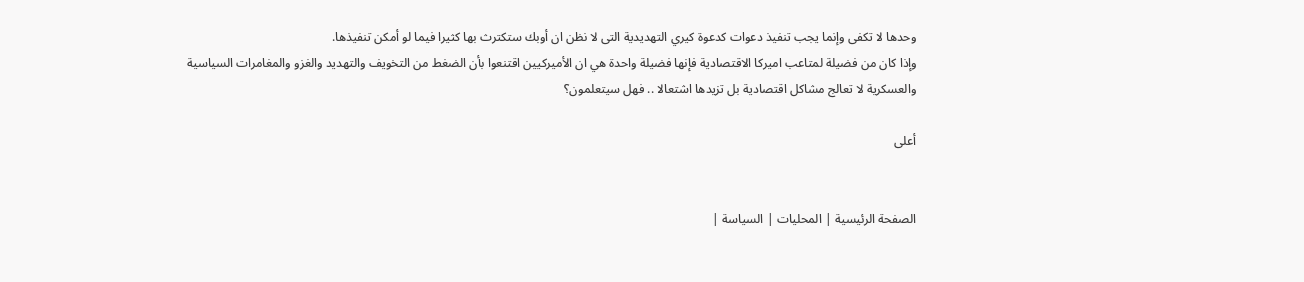وحدها لا تكفى وإنما يجب تنفيذ دعوات كدعوة كيري التهديدية التى لا نظن ان أوبك ستكترث بها كثيرا فيما لو أمكن تنفيذها.
وإذا كان من فضيلة لمتاعب اميركا الاقتصادية فإنها فضيلة واحدة هي ان الأميركيين اقتنعوا بأن الضغط من التخويف والتهديد والغزو والمغامرات السياسية والعسكرية لا تعالج مشاكل اقتصادية بل تزيدها اشتعالا .. فهل سيتعلمون؟

أعلى


الصفحة الرئيسية | المحليات | السياسة |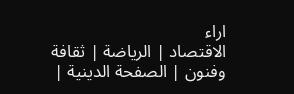اراء
الاقتصاد | الرياضة | ثقافة وفنون | الصفحة الدينية |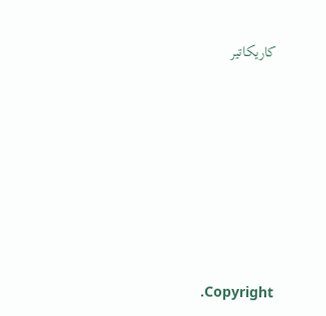كاريكاتير







.Copyright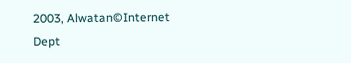2003, Alwatan©Internet Dept